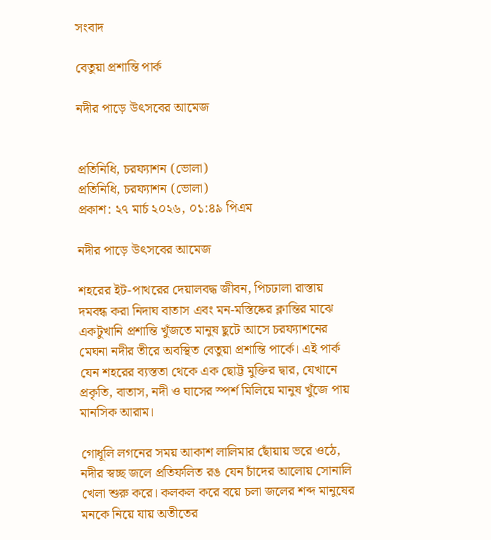সংবাদ

বেতুয়া প্রশান্তি পার্ক

নদীর পাড়ে উৎসবের আমেজ


প্রতিনিধি, চরফ্যাশন (ভোলা)
প্রতিনিধি, চরফ্যাশন (ভোলা)
প্রকাশ: ২৭ মার্চ ২০২৬, ০১:৪৯ পিএম

নদীর পাড়ে উৎসবের আমেজ

শহরের ইট-পাথরের দেয়ালবদ্ধ জীবন, পিচঢালা রাস্তায় দমবন্ধ করা নিদাঘ বাতাস এবং মন-মস্তিষ্কের ক্লান্তির মাঝে একটুখানি প্রশান্তি খুঁজতে মানুষ ছুটে আসে চরফ্যাশনের মেঘনা নদীর তীরে অবস্থিত বেতুয়া প্রশান্তি পার্কে। এই পার্ক যেন শহরের ব্যস্ততা থেকে এক ছোট্ট মুক্তির দ্বার, যেখানে প্রকৃতি, বাতাস, নদী ও ঘাসের স্পর্শ মিলিয়ে মানুষ খুঁজে পায় মানসিক আরাম।

গোধূলি লগনের সময় আকাশ লালিমার ছোঁয়ায় ভরে ওঠে, নদীর স্বচ্ছ জলে প্রতিফলিত রঙ যেন চাঁদের আলোয় সোনালি খেলা শুরু করে। কলকল করে বয়ে চলা জলের শব্দ মানুষের মনকে নিয়ে যায় অতীতের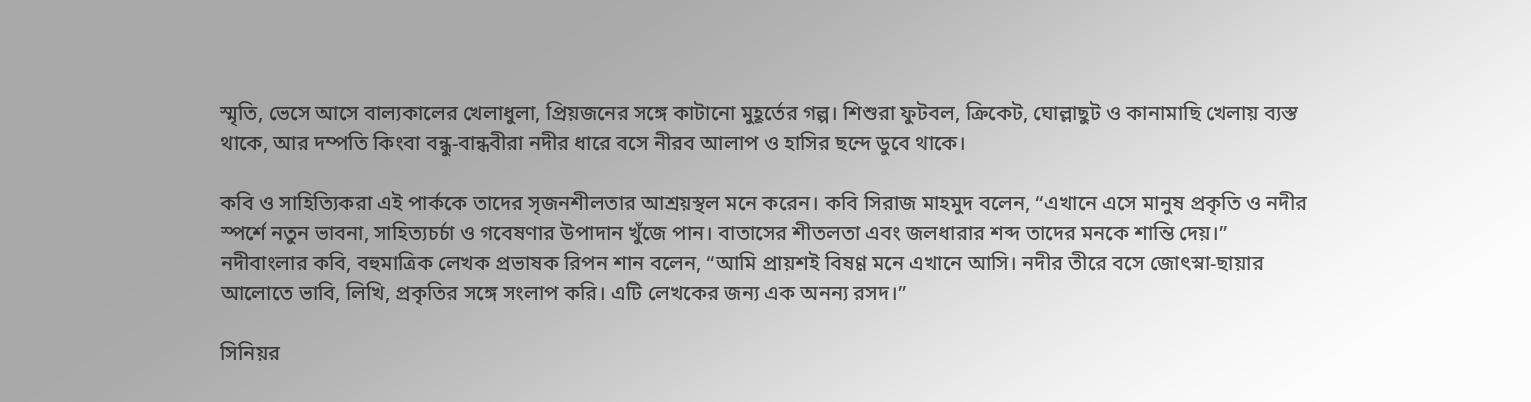স্মৃতি, ভেসে আসে বাল্যকালের খেলাধুলা, প্রিয়জনের সঙ্গে কাটানো মুহূর্তের গল্প। শিশুরা ফুটবল, ক্রিকেট, ঘোল্লাছুট ও কানামাছি খেলায় ব্যস্ত থাকে, আর দম্পতি কিংবা বন্ধু-বান্ধবীরা নদীর ধারে বসে নীরব আলাপ ও হাসির ছন্দে ডুবে থাকে।

কবি ও সাহিত্যিকরা এই পার্ককে তাদের সৃজনশীলতার আশ্রয়স্থল মনে করেন। কবি সিরাজ মাহমুদ বলেন, “এখানে এসে মানুষ প্রকৃতি ও নদীর স্পর্শে নতুন ভাবনা, সাহিত্যচর্চা ও গবেষণার উপাদান খুঁজে পান। বাতাসের শীতলতা এবং জলধারার শব্দ তাদের মনকে শান্তি দেয়।”
নদীবাংলার কবি, বহুমাত্রিক লেখক প্রভাষক রিপন শান বলেন, “আমি প্রায়শই বিষণ্ণ মনে এখানে আসি। নদীর তীরে বসে জোৎস্না-ছায়ার আলোতে ভাবি, লিখি, প্রকৃতির সঙ্গে সংলাপ করি। এটি লেখকের জন্য এক অনন্য রসদ।”

সিনিয়র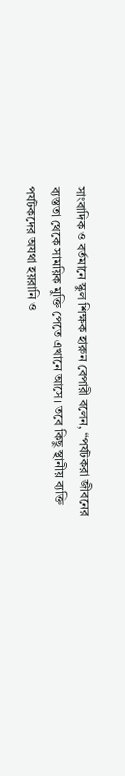সাংবাদিক ও বর্তমানে স্কুল শিক্ষক হারুন বেপারী বলেন, “পর্যটকরা জীবনের ব্যস্ততা থেকে সাময়িক মুক্তি পেতে এখানে আসে। তবে কিছু স্থানীয় ব্যক্তি পর্যটকদের অযথা হয়রানি ও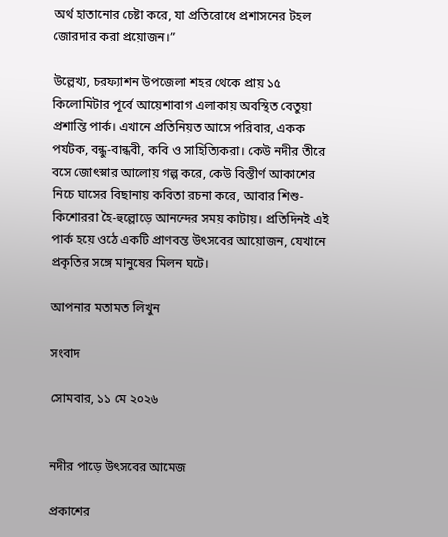অর্থ হাতানোর চেষ্টা করে, যা প্রতিরোধে প্রশাসনের টহল জোরদার করা প্রয়োজন।”

উল্লেখ্য, চরফ্যাশন উপজেলা শহর থেকে প্রায় ১৫ কিলোমিটার পূর্বে আয়েশাবাগ এলাকায় অবস্থিত বেতুয়া প্রশান্তি পার্ক। এখানে প্রতিনিয়ত আসে পরিবার, একক পর্যটক, বন্ধু-বান্ধবী, কবি ও সাহিত্যিকরা। কেউ নদীর তীরে বসে জোৎস্নার আলোয় গল্প করে, কেউ বিস্তীর্ণ আকাশের নিচে ঘাসের বিছানায় কবিতা রচনা করে, আবার শিশু-কিশোররা হৈ-হুল্লোড়ে আনন্দের সময় কাটায়। প্রতিদিনই এই পার্ক হয়ে ওঠে একটি প্রাণবন্ত উৎসবের আয়োজন, যেখানে প্রকৃতির সঙ্গে মানুষের মিলন ঘটে।

আপনার মতামত লিখুন

সংবাদ

সোমবার, ১১ মে ২০২৬


নদীর পাড়ে উৎসবের আমেজ

প্রকাশের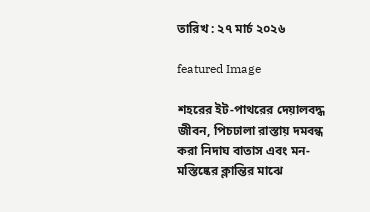তারিখ : ২৭ মার্চ ২০২৬

featured Image

শহরের ইট-পাথরের দেয়ালবদ্ধ জীবন, পিচঢালা রাস্তায় দমবন্ধ করা নিদাঘ বাতাস এবং মন-মস্তিষ্কের ক্লান্তির মাঝে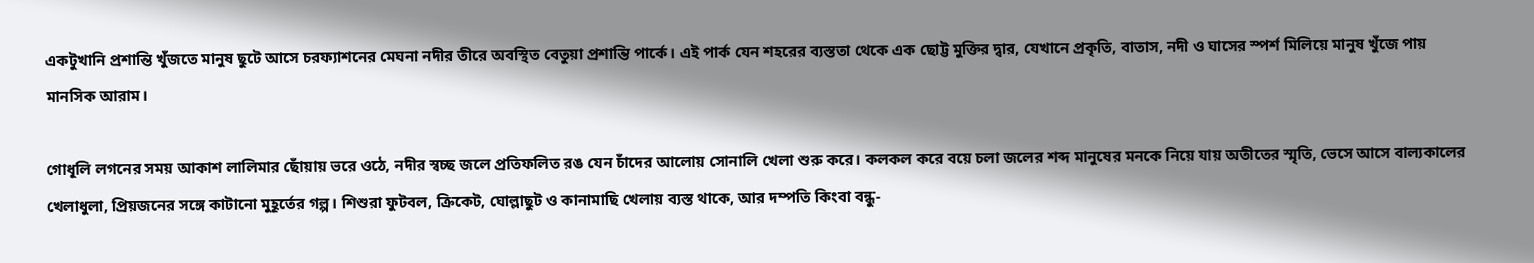একটুখানি প্রশান্তি খুঁজতে মানুষ ছুটে আসে চরফ্যাশনের মেঘনা নদীর তীরে অবস্থিত বেতুয়া প্রশান্তি পার্কে। এই পার্ক যেন শহরের ব্যস্ততা থেকে এক ছোট্ট মুক্তির দ্বার, যেখানে প্রকৃতি, বাতাস, নদী ও ঘাসের স্পর্শ মিলিয়ে মানুষ খুঁজে পায় মানসিক আরাম।

গোধূলি লগনের সময় আকাশ লালিমার ছোঁয়ায় ভরে ওঠে, নদীর স্বচ্ছ জলে প্রতিফলিত রঙ যেন চাঁদের আলোয় সোনালি খেলা শুরু করে। কলকল করে বয়ে চলা জলের শব্দ মানুষের মনকে নিয়ে যায় অতীতের স্মৃতি, ভেসে আসে বাল্যকালের খেলাধুলা, প্রিয়জনের সঙ্গে কাটানো মুহূর্তের গল্প। শিশুরা ফুটবল, ক্রিকেট, ঘোল্লাছুট ও কানামাছি খেলায় ব্যস্ত থাকে, আর দম্পতি কিংবা বন্ধু-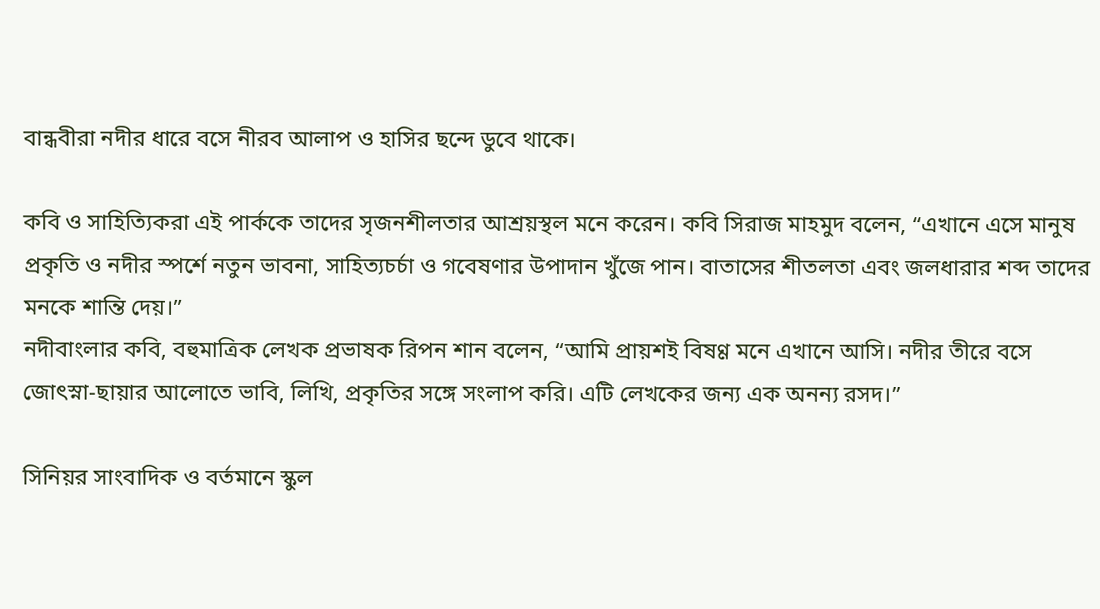বান্ধবীরা নদীর ধারে বসে নীরব আলাপ ও হাসির ছন্দে ডুবে থাকে।

কবি ও সাহিত্যিকরা এই পার্ককে তাদের সৃজনশীলতার আশ্রয়স্থল মনে করেন। কবি সিরাজ মাহমুদ বলেন, “এখানে এসে মানুষ প্রকৃতি ও নদীর স্পর্শে নতুন ভাবনা, সাহিত্যচর্চা ও গবেষণার উপাদান খুঁজে পান। বাতাসের শীতলতা এবং জলধারার শব্দ তাদের মনকে শান্তি দেয়।”
নদীবাংলার কবি, বহুমাত্রিক লেখক প্রভাষক রিপন শান বলেন, “আমি প্রায়শই বিষণ্ণ মনে এখানে আসি। নদীর তীরে বসে জোৎস্না-ছায়ার আলোতে ভাবি, লিখি, প্রকৃতির সঙ্গে সংলাপ করি। এটি লেখকের জন্য এক অনন্য রসদ।”

সিনিয়র সাংবাদিক ও বর্তমানে স্কুল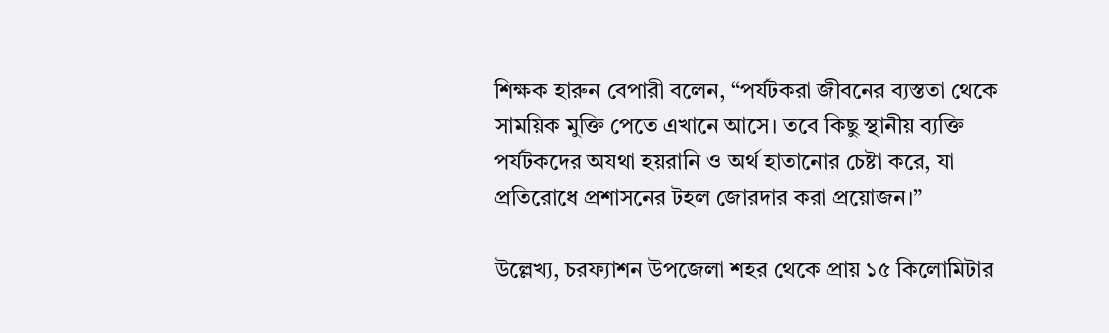শিক্ষক হারুন বেপারী বলেন, “পর্যটকরা জীবনের ব্যস্ততা থেকে সাময়িক মুক্তি পেতে এখানে আসে। তবে কিছু স্থানীয় ব্যক্তি পর্যটকদের অযথা হয়রানি ও অর্থ হাতানোর চেষ্টা করে, যা প্রতিরোধে প্রশাসনের টহল জোরদার করা প্রয়োজন।”

উল্লেখ্য, চরফ্যাশন উপজেলা শহর থেকে প্রায় ১৫ কিলোমিটার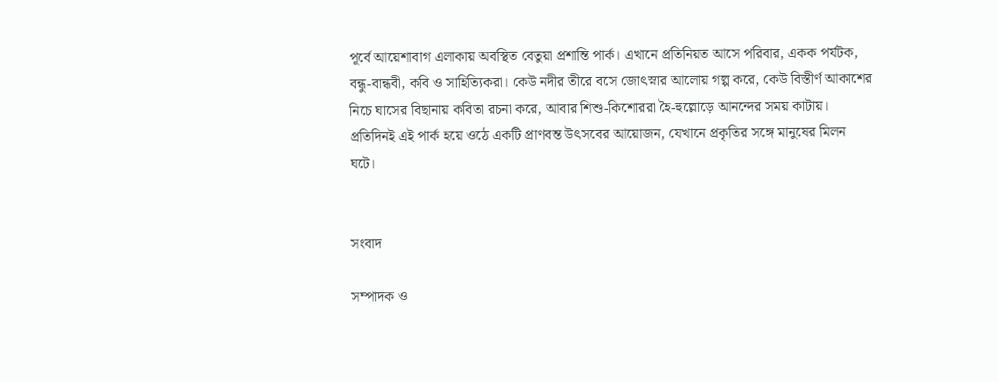পূর্বে আয়েশাবাগ এলাকায় অবস্থিত বেতুয়া প্রশান্তি পার্ক। এখানে প্রতিনিয়ত আসে পরিবার, একক পর্যটক, বন্ধু-বান্ধবী, কবি ও সাহিত্যিকরা। কেউ নদীর তীরে বসে জোৎস্নার আলোয় গল্প করে, কেউ বিস্তীর্ণ আকাশের নিচে ঘাসের বিছানায় কবিতা রচনা করে, আবার শিশু-কিশোররা হৈ-হুল্লোড়ে আনন্দের সময় কাটায়। প্রতিদিনই এই পার্ক হয়ে ওঠে একটি প্রাণবন্ত উৎসবের আয়োজন, যেখানে প্রকৃতির সঙ্গে মানুষের মিলন ঘটে।


সংবাদ

সম্পাদক ও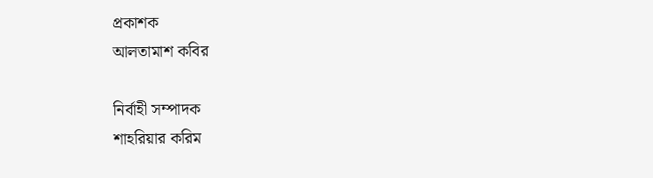প্রকাশক
আলতামাশ কবির

নির্বাহী সম্পাদক
শাহরিয়ার করিম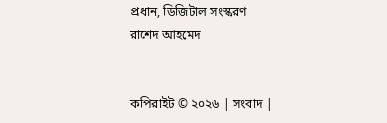প্রধান, ডিজিটাল সংস্করণ
রাশেদ আহমেদ


কপিরাইট © ২০২৬ | সংবাদ |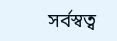সর্বস্বত্ব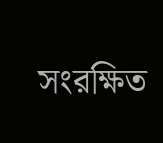সংরক্ষিত